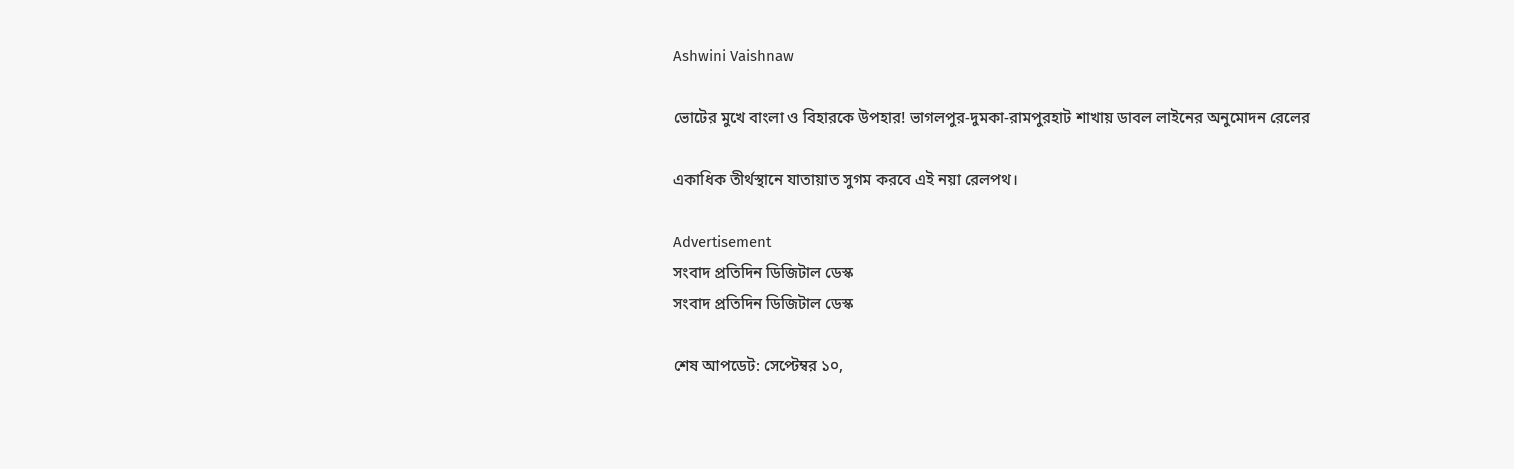Ashwini Vaishnaw

ভোটের মুখে বাংলা ও বিহারকে উপহার! ভাগলপুর-দুমকা-রামপুরহাট শাখায় ডাবল লাইনের অনুমোদন রেলের

একাধিক তীর্থস্থানে যাতায়াত সুগম করবে এই নয়া রেলপথ।

Advertisement
সংবাদ প্রতিদিন ডিজিটাল ডেস্ক
সংবাদ প্রতিদিন ডিজিটাল ডেস্ক

শেষ আপডেট: সেপ্টেম্বর ১০,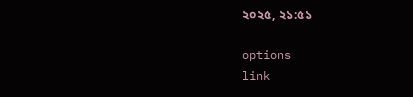২০২৫, ২১:৫১

options
link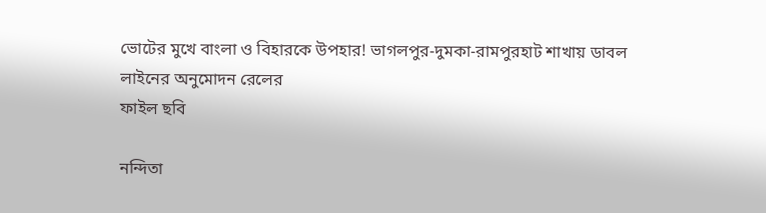ভোটের মুখে বাংলা ও বিহারকে উপহার! ভাগলপুর-দুমকা-রামপুরহাট শাখায় ডাবল লাইনের অনুমোদন রেলের
ফাইল ছবি

নন্দিতা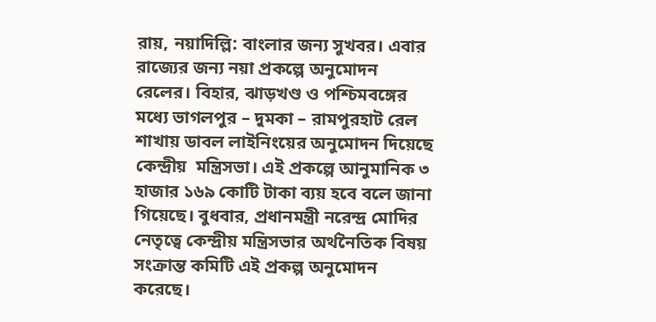রায়, নয়াদিল্লি: বাংলার জন্য সুখবর। এবার রাজ্যের জন্য নয়া প্রকল্পে অনুমোদন রেলের। বিহার, ঝাড়খণ্ড ও পশ্চিমবঙ্গের মধ্যে ভাগলপুর – দুমকা – রামপুরহাট রেল শাখায় ডাবল লাইনিংয়ের অনুমোদন দিয়েছে কেন্দ্রীয়  মন্ত্রিসভা। এই প্রকল্পে আনুমানিক ৩ হাজার ১৬৯ কোটি টাকা ব্যয় হবে বলে জানা গিয়েছে। বুধবার, প্রধানমন্ত্রী নরেন্দ্র মোদির নেতৃত্বে কেন্দ্রীয় মন্ত্রিসভার অর্থনৈতিক বিষয় সংক্রান্ত কমিটি এই প্রকল্প অনুমোদন করেছে।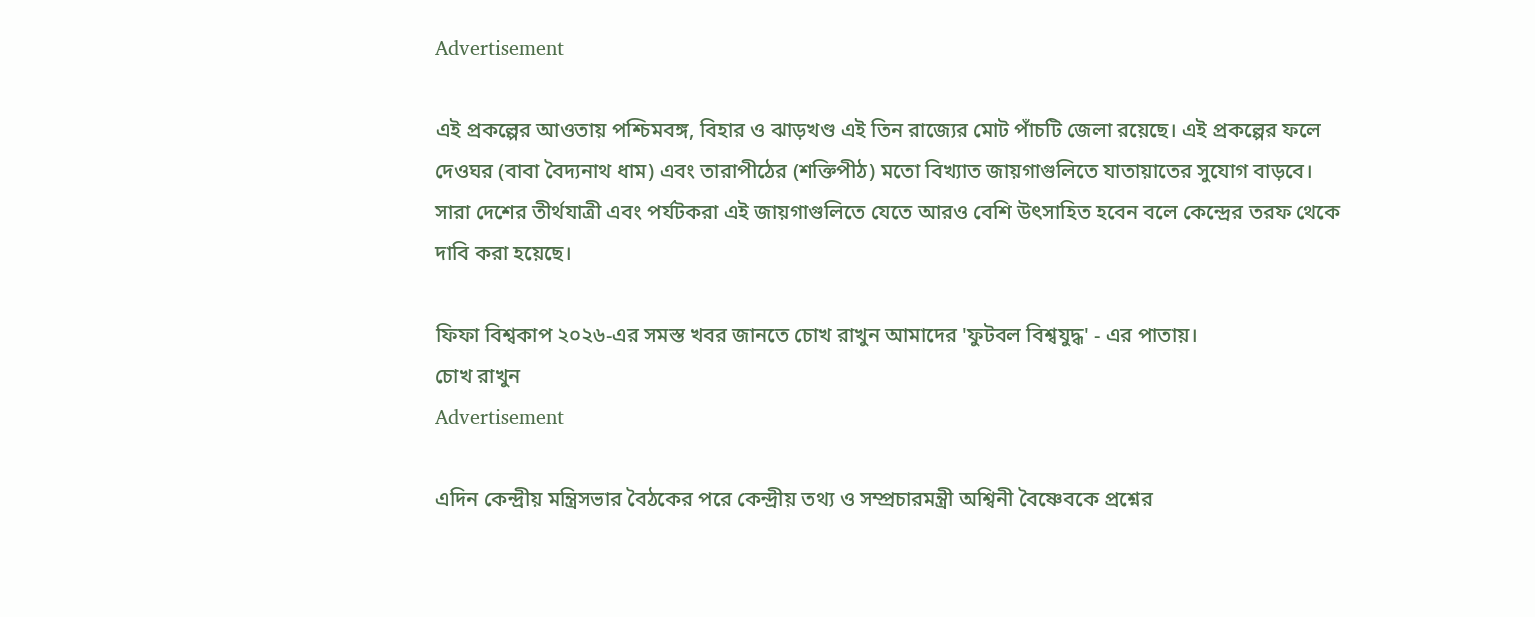Advertisement

এই প্রকল্পের আওতায় পশ্চিমবঙ্গ, বিহার ও ঝাড়খণ্ড এই তিন রাজ্যের মোট পাঁচটি জেলা রয়েছে। এই প্রকল্পের ফলে দেওঘর (বাবা বৈদ্যনাথ ধাম) এবং তারাপীঠের (শক্তিপীঠ) মতো বিখ্যাত জায়গাগুলিতে যাতায়াতের সুযোগ বাড়বে। সারা দেশের তীর্থযাত্রী এবং পর্যটকরা এই জায়গাগুলিতে যেতে আরও বেশি উৎসাহিত হবেন বলে কেন্দ্রের তরফ থেকে দাবি করা হয়েছে।

ফিফা বিশ্বকাপ ২০২৬-এর সমস্ত খবর জানতে চোখ রাখুন আমাদের 'ফুটবল বিশ্বযুদ্ধ' - এর পাতায়।
চোখ রাখুন
Advertisement

এদিন কেন্দ্রীয় মন্ত্রিসভার বৈঠকের পরে কেন্দ্রীয় তথ্য ও সম্প্রচারমন্ত্রী অশ্বিনী বৈষ্ণেবকে প্রশ্নের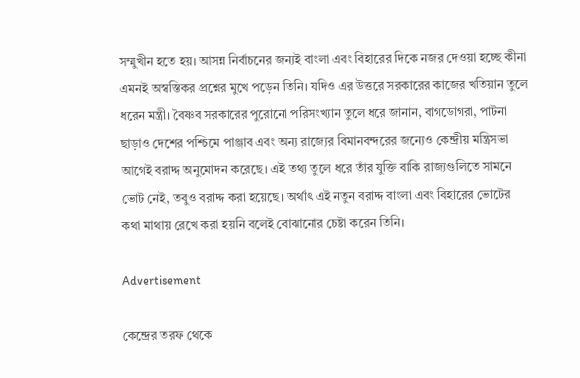সম্মুখীন হতে হয়। আসন্ন নির্বাচনের জন্যই বাংলা এবং বিহারের দিকে নজর দেওয়া হচ্ছে কীনা এমনই অস্বস্তিকর প্রশ্নের মুখে পড়েন তিনি। যদিও এর উত্তরে সরকারের কাজের খতিয়ান তুলে ধরেন মন্ত্রী। বৈষ্ণব সরকারের পুরোনো পরিসংখ্যান তুলে ধরে জানান, বাগডোগরা, পাটনা ছাড়াও দেশের পশ্চিমে পাঞ্জাব এবং অন্য রাজ্যের বিমানবন্দরের জন্যেও কেন্দ্রীয় মন্ত্রিসভা আগেই বরাদ্দ অনুমোদন করেছে। এই তথ্য তুলে ধরে তাঁর যুক্তি বাকি রাজ্যগুলিতে সামনে ভোট নেই, তবুও বরাদ্দ করা হয়েছে। অর্থাৎ এই নতুন বরাদ্দ বাংলা এবং বিহারের ভোটের কথা মাথায় রেখে করা হয়নি বলেই বোঝানোর চেষ্টা করেন তিনি।

Advertisement

কেন্দ্রের তরফ থেকে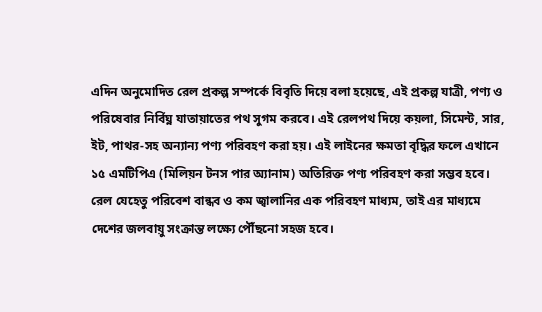এদিন অনুমোদিত রেল প্রকল্প সম্পর্কে বিবৃতি দিয়ে বলা হয়েছে, এই প্রকল্প যাত্রী, পণ্য ও পরিষেবার নির্বিঘ্ন যাতায়াতের পথ সুগম করবে। এই রেলপথ দিয়ে কয়লা, সিমেন্ট, সার, ইট, পাথর-সহ অন্যান্য পণ্য পরিবহণ করা হয়। এই লাইনের ক্ষমতা বৃদ্ধির ফলে এখানে ১৫ এমটিপিএ (মিলিয়ন টনস পার অ্যানাম) অতিরিক্ত পণ্য পরিবহণ করা সম্ভব হবে। রেল যেহেতু পরিবেশ বান্ধব ও কম জ্বালানির এক পরিবহণ মাধ্যম, তাই এর মাধ্যমে দেশের জলবায়ু সংক্রান্ত লক্ষ্যে পৌঁছনো সহজ হবে।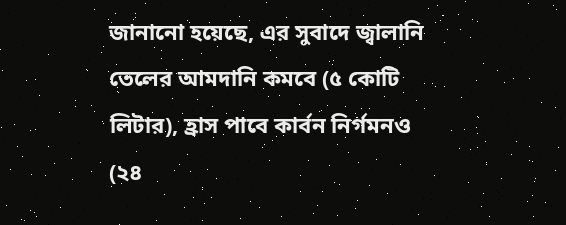জানানো হয়েছে, এর সুবাদে জ্বালানি তেলের আমদানি কমবে (৫ কোটি লিটার), হ্রাস পাবে কার্বন নির্গমনও (২৪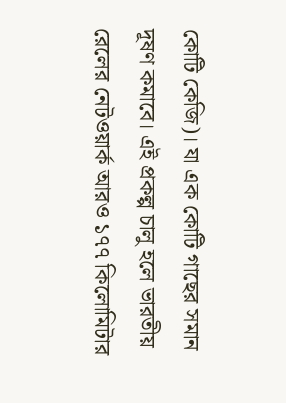কোটি কেজি)। যা এক কোটি গাছের সমান দূষণ কমাবে। এই প্রকল্প চালু হলে ভারতীয় রেলের নেটওয়ার্ক আরও ১৭৭ কিলোমিটার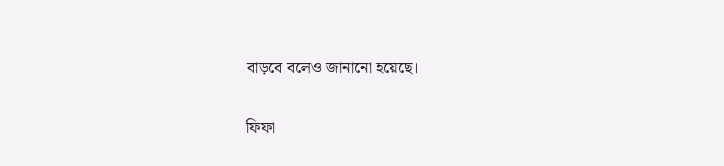বাড়বে বলেও জানানো হয়েছে।

ফিফা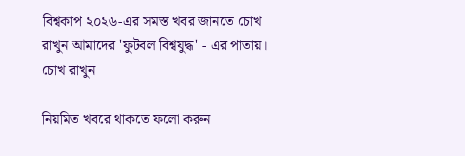বিশ্বকাপ ২০২৬-এর সমস্ত খবর জানতে চোখ রাখুন আমাদের 'ফুটবল বিশ্বযুদ্ধ' - এর পাতায়।
চোখ রাখুন

নিয়মিত খবরে থাকতে ফলো করুন